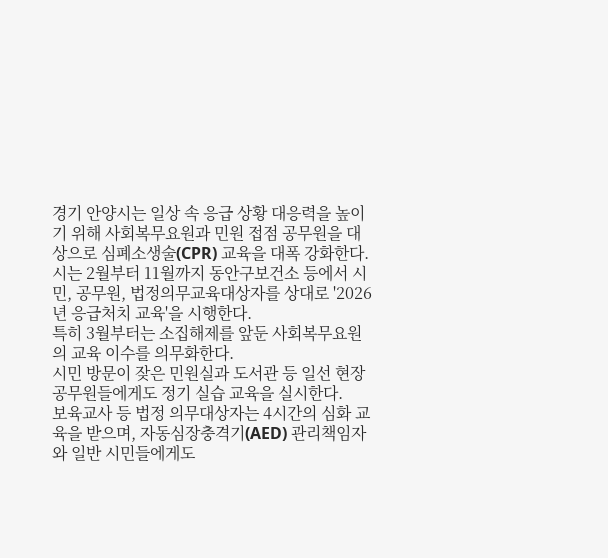경기 안양시는 일상 속 응급 상황 대응력을 높이기 위해 사회복무요원과 민원 접점 공무원을 대상으로 심폐소생술(CPR) 교육을 대폭 강화한다.
시는 2월부터 11월까지 동안구보건소 등에서 시민, 공무원, 법정의무교육대상자를 상대로 '2026년 응급처치 교육'을 시행한다.
특히 3월부터는 소집해제를 앞둔 사회복무요원의 교육 이수를 의무화한다.
시민 방문이 잦은 민원실과 도서관 등 일선 현장 공무원들에게도 정기 실습 교육을 실시한다.
보육교사 등 법정 의무대상자는 4시간의 심화 교육을 받으며, 자동심장충격기(AED) 관리책임자와 일반 시민들에게도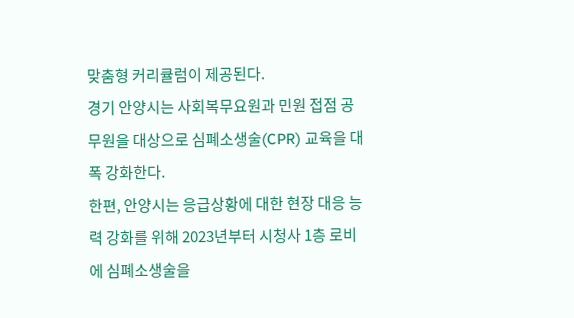맞춤형 커리큘럼이 제공된다.
경기 안양시는 사회복무요원과 민원 접점 공무원을 대상으로 심폐소생술(CPR) 교육을 대폭 강화한다.
한편, 안양시는 응급상황에 대한 현장 대응 능력 강화를 위해 2023년부터 시청사 1층 로비에 심폐소생술을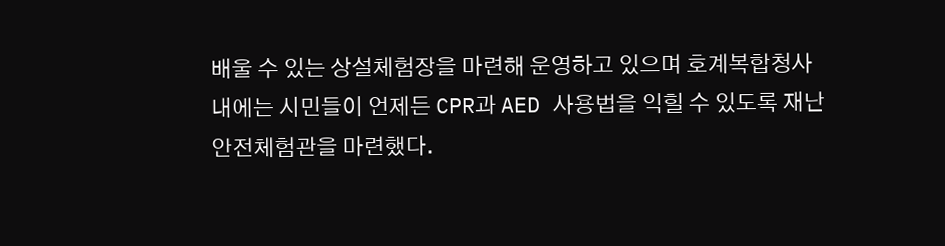배울 수 있는 상설체험장을 마련해 운영하고 있으며 호계복합청사 내에는 시민들이 언제든 CPR과 AED 사용법을 익힐 수 있도록 재난안전체험관을 마련했다.